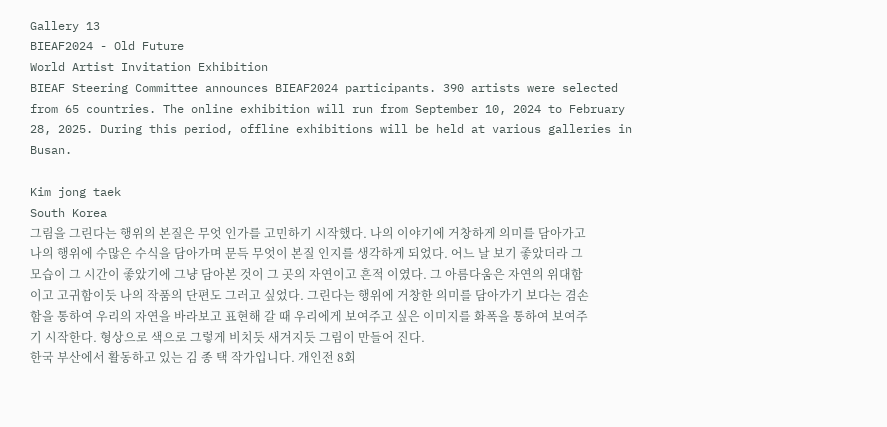Gallery 13
BIEAF2024 - Old Future
World Artist Invitation Exhibition
BIEAF Steering Committee announces BIEAF2024 participants. 390 artists were selected from 65 countries. The online exhibition will run from September 10, 2024 to February 28, 2025. During this period, offline exhibitions will be held at various galleries in Busan.

Kim jong taek
South Korea
그림을 그린다는 행위의 본질은 무엇 인가를 고민하기 시작했다. 나의 이야기에 거창하게 의미를 담아가고 나의 행위에 수많은 수식을 담아가며 문득 무엇이 본질 인지를 생각하게 되었다. 어느 날 보기 좋았더라 그 모습이 그 시간이 좋았기에 그냥 담아본 것이 그 곳의 자연이고 흔적 이였다. 그 아름다움은 자연의 위대함이고 고귀함이듯 나의 작품의 단편도 그러고 싶었다. 그린다는 행위에 거창한 의미를 담아가기 보다는 겸손함을 통하여 우리의 자연을 바라보고 표현해 갈 때 우리에게 보여주고 싶은 이미지를 화폭을 통하여 보여주기 시작한다. 형상으로 색으로 그렇게 비치듯 새겨지듯 그림이 만들어 진다.
한국 부산에서 활동하고 있는 김 종 택 작가입니다. 개인전 8회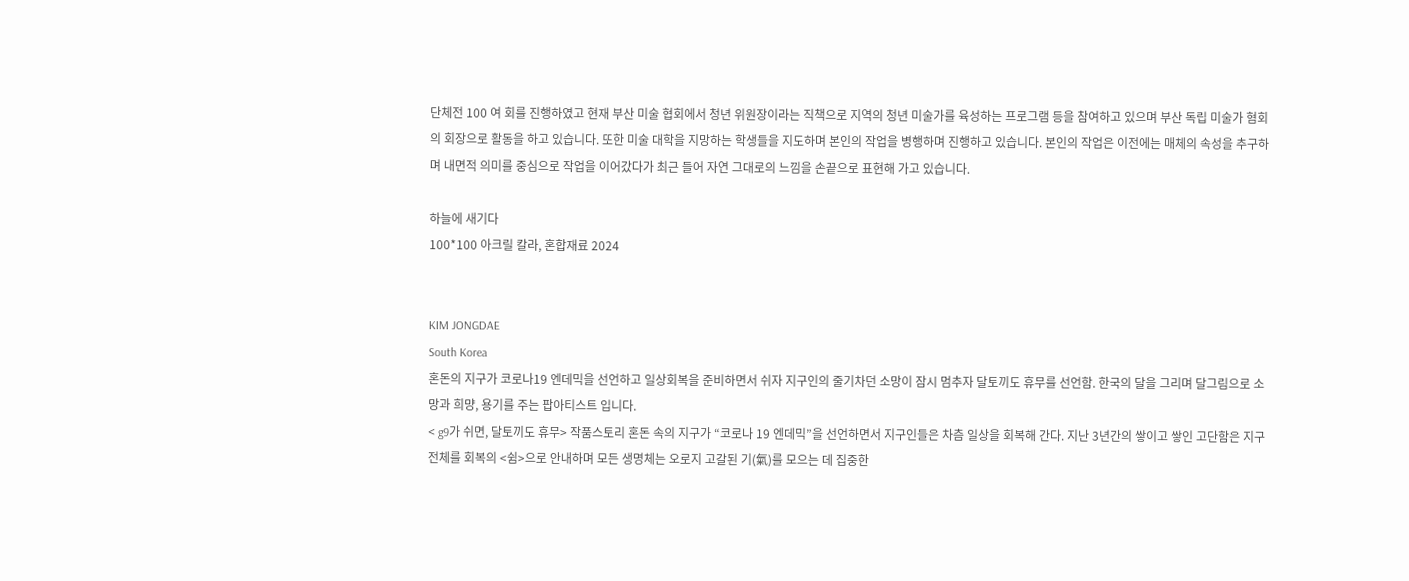단체전 100 여 회를 진행하였고 현재 부산 미술 협회에서 청년 위원장이라는 직책으로 지역의 청년 미술가를 육성하는 프로그램 등을 참여하고 있으며 부산 독립 미술가 혐회의 회장으로 활동을 하고 있습니다. 또한 미술 대학을 지망하는 학생들을 지도하며 본인의 작업을 병행하며 진행하고 있습니다. 본인의 작업은 이전에는 매체의 속성을 추구하며 내면적 의미를 중심으로 작업을 이어갔다가 최근 들어 자연 그대로의 느낌을 손끝으로 표현해 가고 있습니다.

하늘에 새기다
100*100 아크릴 칼라, 혼합재료 2024


KIM JONGDAE
South Korea
혼돈의 지구가 코로나19 엔데믹을 선언하고 일상회복을 준비하면서 쉬자 지구인의 줄기차던 소망이 잠시 멈추자 달토끼도 휴무를 선언함. 한국의 달을 그리며 달그림으로 소망과 희먕, 용기를 주는 팝아티스트 입니다.
< g9가 쉬면, 달토끼도 휴무> 작품스토리 혼돈 속의 지구가 “코로나 19 엔데믹”을 선언하면서 지구인들은 차츰 일상을 회복해 간다. 지난 3년간의 쌓이고 쌓인 고단함은 지구 전체를 회복의 <쉼>으로 안내하며 모든 생명체는 오로지 고갈된 기(氣)를 모으는 데 집중한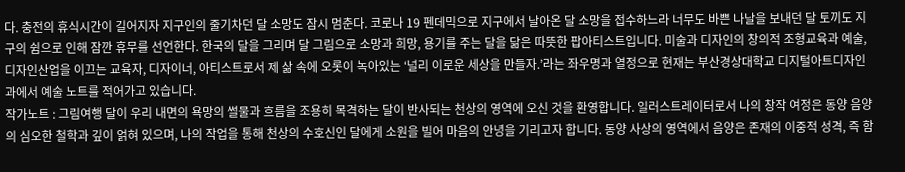다. 충전의 휴식시간이 길어지자 지구인의 줄기차던 달 소망도 잠시 멈춘다. 코로나 19 펜데믹으로 지구에서 날아온 달 소망을 접수하느라 너무도 바쁜 나날을 보내던 달 토끼도 지구의 쉼으로 인해 잠깐 휴무를 선언한다. 한국의 달을 그리며 달 그림으로 소망과 희망, 용기를 주는 달을 닮은 따뜻한 팝아티스트입니다. 미술과 디자인의 창의적 조형교육과 예술, 디자인산업을 이끄는 교육자, 디자이너, 아티스트로서 제 삶 속에 오롯이 녹아있는 ‘널리 이로운 세상을 만들자.’라는 좌우명과 열정으로 현재는 부산경상대학교 디지털아트디자인과에서 예술 노트를 적어가고 있습니다.
작가노트 : 그림여행 달이 우리 내면의 욕망의 썰물과 흐름을 조용히 목격하는 달이 반사되는 천상의 영역에 오신 것을 환영합니다. 일러스트레이터로서 나의 창작 여정은 동양 음양의 심오한 철학과 깊이 얽혀 있으며, 나의 작업을 통해 천상의 수호신인 달에게 소원을 빌어 마음의 안녕을 기리고자 합니다. 동양 사상의 영역에서 음양은 존재의 이중적 성격, 즉 함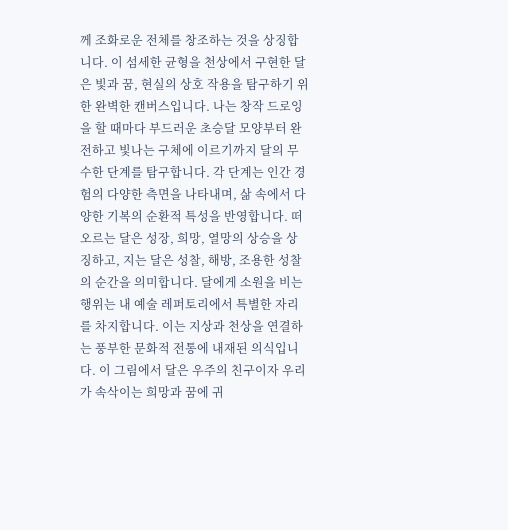께 조화로운 전체를 창조하는 것을 상징합니다. 이 섬세한 균형을 천상에서 구현한 달은 빛과 꿈, 현실의 상호 작용을 탐구하기 위한 완벽한 캔버스입니다. 나는 창작 드로잉을 할 때마다 부드러운 초승달 모양부터 완전하고 빛나는 구체에 이르기까지 달의 무수한 단계를 탐구합니다. 각 단계는 인간 경험의 다양한 측면을 나타내며, 삶 속에서 다양한 기복의 순환적 특성을 반영합니다. 떠오르는 달은 성장, 희망, 열망의 상승을 상징하고, 지는 달은 성찰, 해방, 조용한 성찰의 순간을 의미합니다. 달에게 소원을 비는 행위는 내 예술 레퍼토리에서 특별한 자리를 차지합니다. 이는 지상과 천상을 연결하는 풍부한 문화적 전통에 내재된 의식입니다. 이 그림에서 달은 우주의 친구이자 우리가 속삭이는 희망과 꿈에 귀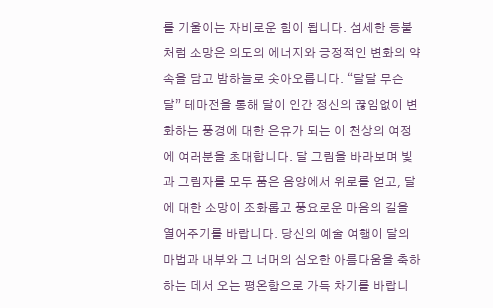를 기울이는 자비로운 힘이 됩니다. 섬세한 등불처럼 소망은 의도의 에너지와 긍정적인 변화의 약속을 담고 밤하늘로 솟아오릅니다. “달달 무슨 달” 테마전을 통해 달이 인간 정신의 끊임없이 변화하는 풍경에 대한 은유가 되는 이 천상의 여정에 여러분을 초대합니다. 달 그림을 바라보며 빛과 그림자를 모두 품은 음양에서 위로를 얻고, 달에 대한 소망이 조화롭고 풍요로운 마음의 길을 열어주기를 바랍니다. 당신의 예술 여행이 달의 마법과 내부와 그 너머의 심오한 아름다움을 축하하는 데서 오는 평온함으로 가득 차기를 바랍니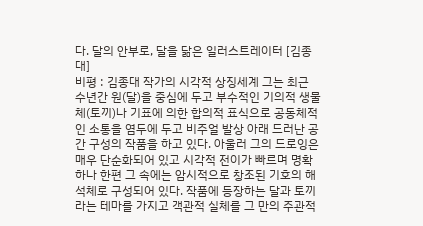다. 달의 안부로, 달을 닮은 일러스트레이터 [김종대]
비평 : 김종대 작가의 시각적 상징세계 그는 최근 수년간 원(달)을 중심에 두고 부수적인 기의적 생물체(토끼)나 기표에 의한 합의적 표식으로 공동체적인 소통을 염두에 두고 비주얼 발상 아래 드러난 공간 구성의 작품을 하고 있다. 아울러 그의 드로잉은 매우 단순화되어 있고 시각적 전이가 빠르며 명확하나 한편 그 속에는 암시적으로 창조된 기호의 해석체로 구성되어 있다. 작품에 등장하는 달과 토끼라는 테마를 가지고 객관적 실체를 그 만의 주관적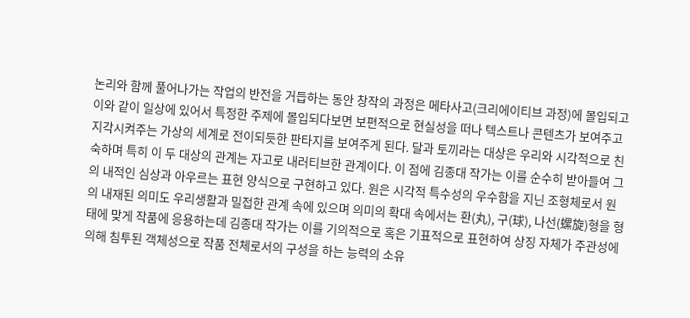논리와 함께 풀어나가는 작업의 반전을 거듭하는 동안 창작의 과정은 메타사고(크리에이티브 과정)에 몰입되고 이와 같이 일상에 있어서 특정한 주제에 몰입되다보면 보편적으로 현실성을 떠나 텍스트나 콘텐츠가 보여주고 지각시켜주는 가상의 세계로 전이되듯한 판타지를 보여주게 된다. 달과 토끼라는 대상은 우리와 시각적으로 친숙하며 특히 이 두 대상의 관계는 자고로 내러티브한 관계이다. 이 점에 김종대 작가는 이를 순수히 받아들여 그의 내적인 심상과 아우르는 표현 양식으로 구현하고 있다. 원은 시각적 특수성의 우수함을 지닌 조형체로서 원의 내재된 의미도 우리생활과 밀접한 관계 속에 있으며 의미의 확대 속에서는 환(丸), 구(球), 나선(螺旋)형을 형태에 맞게 작품에 응용하는데 김종대 작가는 이를 기의적으로 혹은 기표적으로 표현하여 상징 자체가 주관성에 의해 침투된 객체성으로 작품 전체로서의 구성을 하는 능력의 소유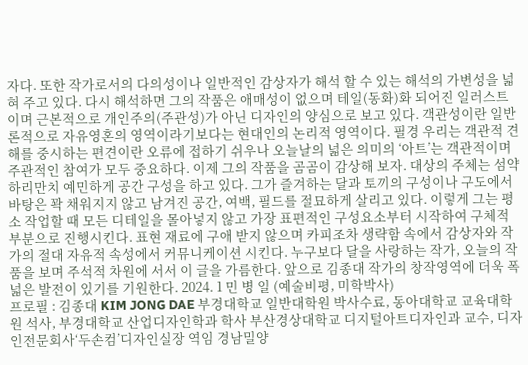자다. 또한 작가로서의 다의성이나 일반적인 감상자가 해석 할 수 있는 해석의 가변성을 넓혀 주고 있다. 다시 해석하면 그의 작품은 애매성이 없으며 테일(동화)화 되어진 일러스트이며 근본적으로 개인주의(주관성)가 아닌 디자인의 양심으로 보고 있다. 객관성이란 일반론적으로 자유영혼의 영역이라기보다는 현대인의 논리적 영역이다. 필경 우리는 객관적 견해를 중시하는 편견이란 오류에 접하기 쉬우나 오늘날의 넓은 의미의 ‘아트’는 객관적이며 주관적인 참여가 모두 중요하다. 이제 그의 작품을 곰곰이 감상해 보자. 대상의 주체는 섬약하리만치 예민하게 공간 구성을 하고 있다. 그가 즐겨하는 달과 토끼의 구성이나 구도에서 바탕은 꽉 채워지지 않고 남겨진 공간, 여백, 필드를 절묘하게 살리고 있다. 이렇게 그는 평소 작업할 때 모든 디테일을 몰아넣지 않고 가장 표편적인 구성요소부터 시작하여 구체적 부분으로 진행시킨다. 표현 재료에 구애 받지 않으며 카피조차 생략함 속에서 감상자와 작가의 절대 자유적 속성에서 커뮤니케이션 시킨다. 누구보다 달을 사랑하는 작가, 오늘의 작품을 보며 주석적 차원에 서서 이 글을 가름한다. 앞으로 김종대 작가의 창작영역에 더욱 폭 넓은 발전이 있기를 기원한다. 2024. 1 민 병 일 (예술비평, 미학박사)
프로필 : 김종대 KIM JONG DAE 부경대학교 일반대학원 박사수료, 동아대학교 교육대학원 석사, 부경대학교 산업디자인학과 학사 부산경상대학교 디지털아트디자인과 교수, 디자인전문회사‘두손컴’디자인실장 역임 경남밀양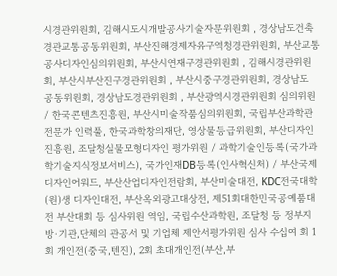시경관위원회, 김해시도시개발공사기술자문위원회 , 경상남도건축경관교통공동위원회, 부산진해경제자유구역청경관위원회, 부산교통공사디자인심의위원회, 부산시연재구경관위원회 , 김해시경관위원회, 부산시부산진구경관위원회 , 부산시중구경관위원회, 경상남도 공동위원회, 경상남도경관위원회 , 부산광역시경관위원회 심의위원 / 한국콘텐츠진흥원, 부산시미술작품심의위원회, 국립부산과학관 전문가 인력풀, 한국과학창의재단, 영상물등급위원회, 부산디자인진흥원, 조달청실물모형디자인 평가위원 / 과학기술인등록(국가과학기술지식정보서비스), 국가인재DB등록(인사혁신처) / 부산국제디자인어워드, 부산산업디자인전람회, 부산미술대전, KDC전국대학(원)생 디자인대전, 부산옥외광고대상전, 제51회대한민국공예품대전 부산대회 등 심사위원 역임, 국립수산과학원, 조달청 등 정부지방·기관,단체의 관공서 및 기업체 제안서평가위원 심사 수십여 회 1회 개인전(중국,텐진), 2회 초대개인전(부산,부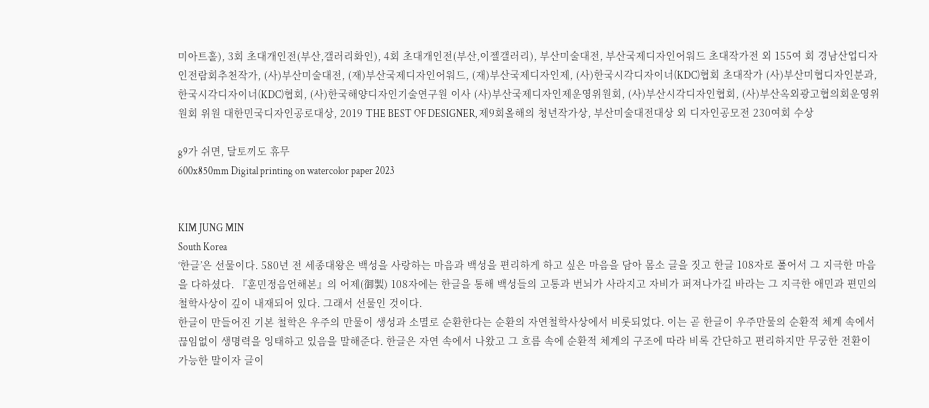미아트홀), 3회 초대개인전(부산,갤러리화인), 4회 초대개인전(부산,이젤갤러리), 부산미술대전, 부산국제디자인어워드 초대작가전 외 155여 회 경남산업디자인전람회추천작가, (사)부산미술대전, (재)부산국제디자인어워드, (재)부산국제디자인제, (사)한국시각디자이너(KDC)협회 초대작가 (사)부산미협디자인분과, 한국시각디자이너(KDC)협회, (사)한국해양디자인기술연구원 이사 (사)부산국제디자인제운영위원회, (사)부산시각디자인협회, (사)부산옥외광고협의회운영위원회 위원 대한민국디자인공로대상, 2019 THE BEST OF DESIGNER, 제9회올해의 청년작가상, 부산미술대전대상 외 디자인공모전 230여회 수상

g9가 쉬면, 달토끼도 휴무
600x850mm Digital printing on watercolor paper 2023


KIM JUNG MIN
South Korea
‘한글’은 선물이다. 580년 전 세종대왕은 백성을 사랑하는 마음과 백성을 편리하게 하고 싶은 마음을 담아 몸소 글을 짓고 한글 108자로 풀어서 그 지극한 마음을 다하셨다. 『훈민정음언해본』의 어제(御製) 108자에는 한글을 통해 백성들의 고통과 번뇌가 사라지고 자비가 퍼져나가길 바라는 그 지극한 애민과 편민의 철학사상이 깊이 내재되어 있다. 그래서 선물인 것이다.
한글이 만들어진 기본 철학은 우주의 만물이 생성과 소멸로 순환한다는 순환의 자연철학사상에서 비롯되었다. 이는 곧 한글이 우주만물의 순환적 체계 속에서 끊임없이 생명력을 잉태하고 있음을 말해준다. 한글은 자연 속에서 나왔고 그 흐름 속에 순환적 체계의 구조에 따라 비록 간단하고 편리하지만 무궁한 전환이 가능한 말이자 글이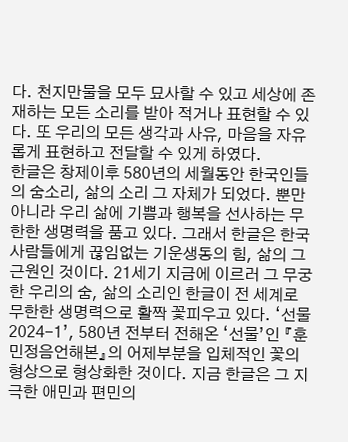다. 천지만물을 모두 묘사할 수 있고 세상에 존재하는 모든 소리를 받아 적거나 표현할 수 있다. 또 우리의 모든 생각과 사유, 마음을 자유롭게 표현하고 전달할 수 있게 하였다.
한글은 창제이후 580년의 세월동안 한국인들의 숨소리, 삶의 소리 그 자체가 되었다. 뿐만 아니라 우리 삶에 기쁨과 행복을 선사하는 무한한 생명력을 품고 있다. 그래서 한글은 한국 사람들에게 끊임없는 기운생동의 힘, 삶의 그 근원인 것이다. 21세기 지금에 이르러 그 무궁한 우리의 숨, 삶의 소리인 한글이 전 세계로 무한한 생명력으로 활짝 꽃피우고 있다. ‘선물 2024-1’, 580년 전부터 전해온 ‘선물’인 『훈민정음언해본』의 어제부분을 입체적인 꽃의 형상으로 형상화한 것이다. 지금 한글은 그 지극한 애민과 편민의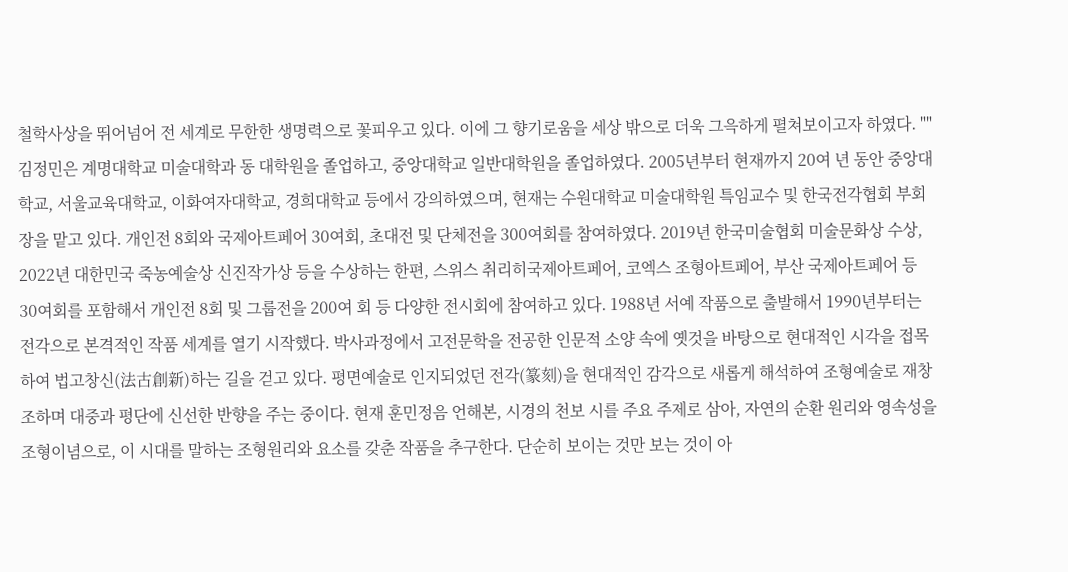철학사상을 뛰어넘어 전 세계로 무한한 생명력으로 꽃피우고 있다. 이에 그 향기로움을 세상 밖으로 더욱 그윽하게 펼쳐보이고자 하였다. ""김정민은 계명대학교 미술대학과 동 대학원을 졸업하고, 중앙대학교 일반대학원을 졸업하였다. 2005년부터 현재까지 20여 년 동안 중앙대학교, 서울교육대학교, 이화여자대학교, 경희대학교 등에서 강의하였으며, 현재는 수원대학교 미술대학원 특임교수 및 한국전각협회 부회장을 맡고 있다. 개인전 8회와 국제아트페어 30여회, 초대전 및 단체전을 300여회를 참여하였다. 2019년 한국미술협회 미술문화상 수상, 2022년 대한민국 죽농예술상 신진작가상 등을 수상하는 한편, 스위스 취리히국제아트페어, 코엑스 조형아트페어, 부산 국제아트페어 등 30여회를 포함해서 개인전 8회 및 그룹전을 200여 회 등 다양한 전시회에 참여하고 있다. 1988년 서예 작품으로 출발해서 1990년부터는 전각으로 본격적인 작품 세계를 열기 시작했다. 박사과정에서 고전문학을 전공한 인문적 소양 속에 옛것을 바탕으로 현대적인 시각을 접목하여 법고창신(法古創新)하는 길을 걷고 있다. 평면예술로 인지되었던 전각(篆刻)을 현대적인 감각으로 새롭게 해석하여 조형예술로 재창조하며 대중과 평단에 신선한 반향을 주는 중이다. 현재 훈민정음 언해본, 시경의 천보 시를 주요 주제로 삼아, 자연의 순환 원리와 영속성을 조형이념으로, 이 시대를 말하는 조형원리와 요소를 갖춘 작품을 추구한다. 단순히 보이는 것만 보는 것이 아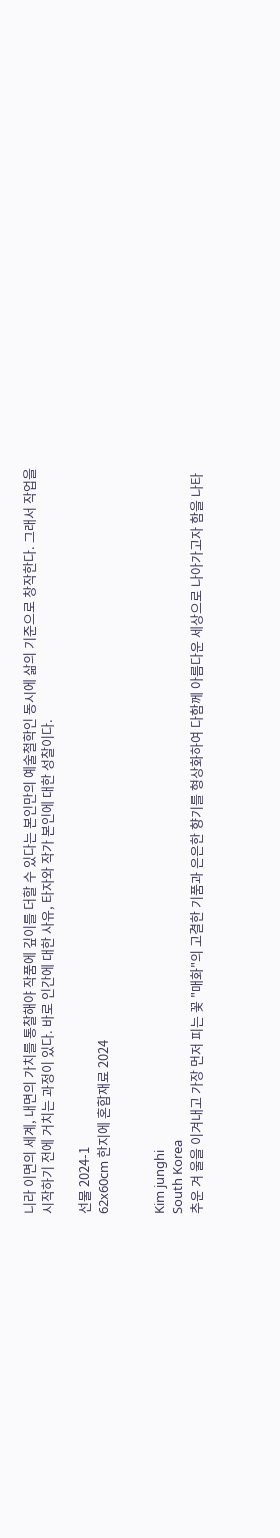니라 이면의 세계, 내면의 가치를 통찰해야 작품에 깊이를 더할 수 있다는 본인만의 예술철학인 동시에 삶의 기준으로 창작한다. 그래서 작업을 시작하기 전에 거치는 과정이 있다. 바로 인간에 대한 사유, 타자와 작가 본인에 대한 성찰이다.

선물 2024-1
62x60cm 한지에 혼합재료 2024


Kim junghi
South Korea
추운 겨 울을 이겨내고 가장 먼저 피는 꽃 "매화"의 고결한 기품과 은은한 향기를 형상화하여 다함께 아름다운 세상으로 나아가고자 함을 나타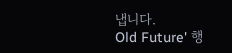냅니다.
Old Future' 행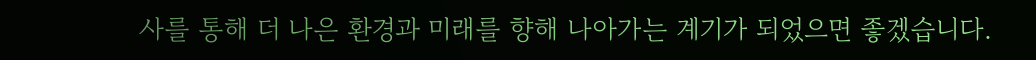사를 통해 더 나은 환경과 미래를 향해 나아가는 계기가 되었으면 좋겠습니다.